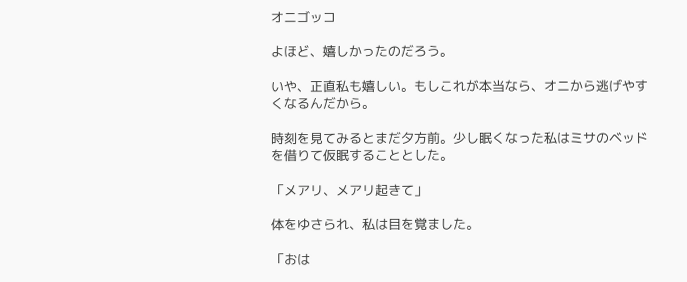オニゴッコ

よほど、嬉しかったのだろう。

いや、正直私も嬉しい。もしこれが本当なら、オニから逃げやすくなるんだから。

時刻を見てみるとまだ夕方前。少し眠くなった私はミサのベッドを借りて仮眠することとした。

「メアリ、メアリ起きて」

体をゆさられ、私は目を覚ました。

「おは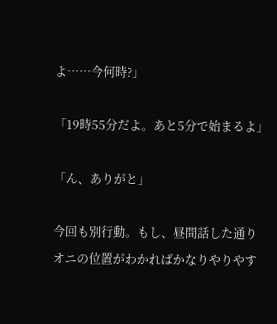よ……今何時?」

「19時55分だよ。あと5分で始まるよ」

「ん、ありがと」

今回も別行動。もし、昼間話した通りオニの位置がわかればかなりやりやす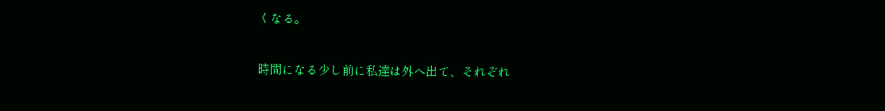くなる。

時間になる少し前に私達は外へ出て、それぞれ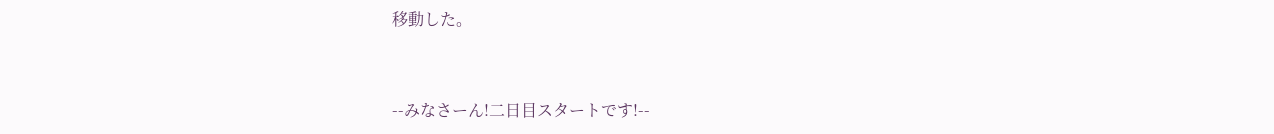移動した。



--みなさーん!二日目スタートです!--